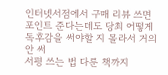인터넷서점에서 구매 리뷰 쓰면 포인트 준다는데도 당최 어떻게 독후감을 써야할 지 몰라서 거의 안 써
서평 쓰는 법 다룬 책까지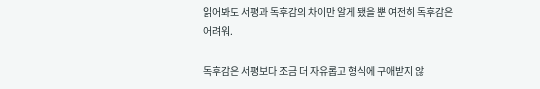읽어봐도 서평과 독후감의 차이만 알게 됐을 뿐 여전히 독후감은 어려워.

독후감은 서평보다 조금 더 자유롭고 형식에 구애받지 않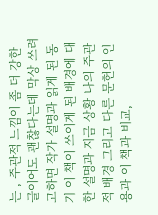는 , 주관적 느낌이 좀 더 강한 글이어도 괜찮다는데 막상 쓰려고하면 작가 설명과 읽게 된 동기 이 책이 쓰이게 된 배경에 대한 설명과 지금 상황 나의 주관적 배경 그리고 다른 문헌의 인용과 이 책과 비교,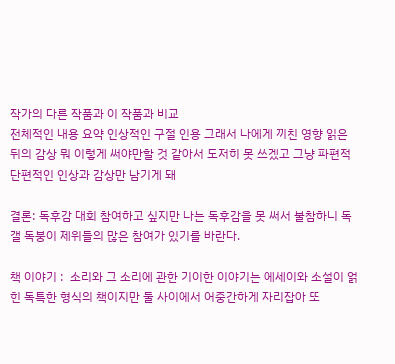작가의 다른 작품과 이 작품과 비교
전체적인 내용 요약 인상적인 구절 인용 그래서 나에게 끼친 영향 읽은 뒤의 감상 뭐 이렇게 써야만할 것 같아서 도저히 못 쓰겠고 그냥 파편적 단편적인 인상과 감상만 남기게 돼

결론: 독후감 대회 참여하고 싶지만 나는 독후감을 못 써서 불참하니 독갤 독붕이 제위들의 많은 참여가 있기를 바란다.

책 이야기 :  소리와 그 소리에 관한 기이한 이야기는 에세이와 소설이 얽힌 독특한 형식의 책이지만 둘 사이에서 어중간하게 자리잡아 또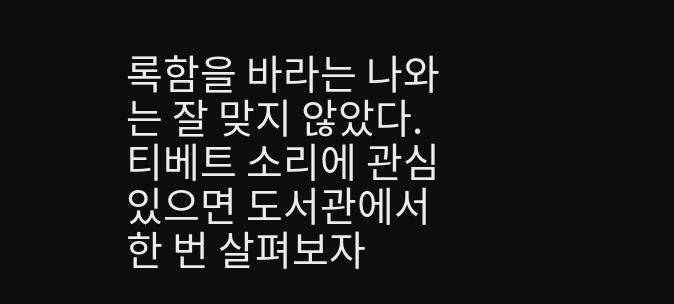록함을 바라는 나와는 잘 맞지 않았다.
티베트 소리에 관심 있으면 도서관에서 한 번 살펴보자